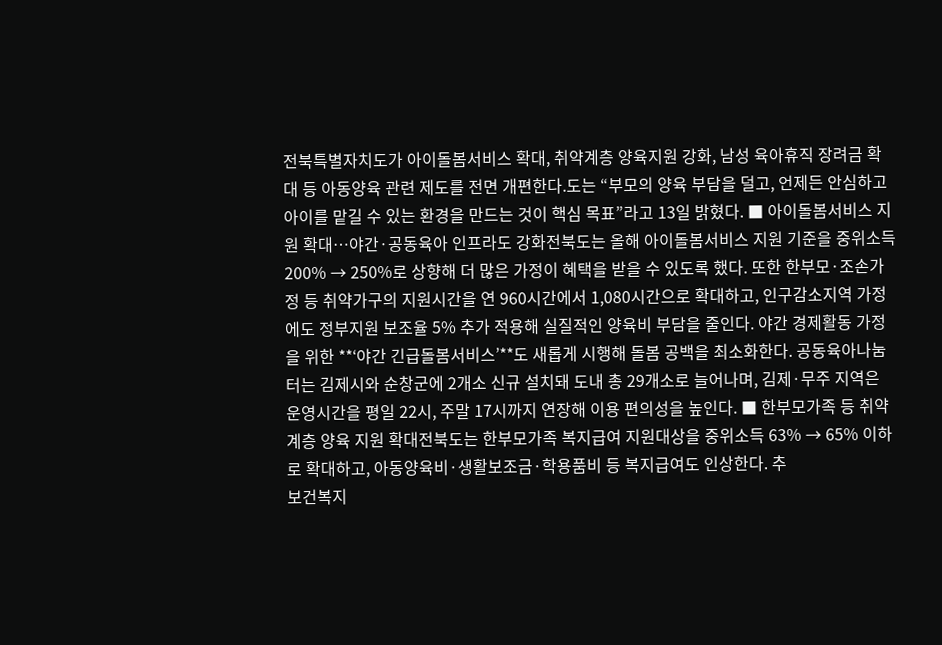전북특별자치도가 아이돌봄서비스 확대, 취약계층 양육지원 강화, 남성 육아휴직 장려금 확대 등 아동양육 관련 제도를 전면 개편한다.도는 “부모의 양육 부담을 덜고, 언제든 안심하고 아이를 맡길 수 있는 환경을 만드는 것이 핵심 목표”라고 13일 밝혔다. ■ 아이돌봄서비스 지원 확대…야간·공동육아 인프라도 강화전북도는 올해 아이돌봄서비스 지원 기준을 중위소득 200% → 250%로 상향해 더 많은 가정이 혜택을 받을 수 있도록 했다. 또한 한부모·조손가정 등 취약가구의 지원시간을 연 960시간에서 1,080시간으로 확대하고, 인구감소지역 가정에도 정부지원 보조율 5% 추가 적용해 실질적인 양육비 부담을 줄인다. 야간 경제활동 가정을 위한 **‘야간 긴급돌봄서비스’**도 새롭게 시행해 돌봄 공백을 최소화한다. 공동육아나눔터는 김제시와 순창군에 2개소 신규 설치돼 도내 총 29개소로 늘어나며, 김제·무주 지역은 운영시간을 평일 22시, 주말 17시까지 연장해 이용 편의성을 높인다. ■ 한부모가족 등 취약계층 양육 지원 확대전북도는 한부모가족 복지급여 지원대상을 중위소득 63% → 65% 이하로 확대하고, 아동양육비·생활보조금·학용품비 등 복지급여도 인상한다. 추
보건복지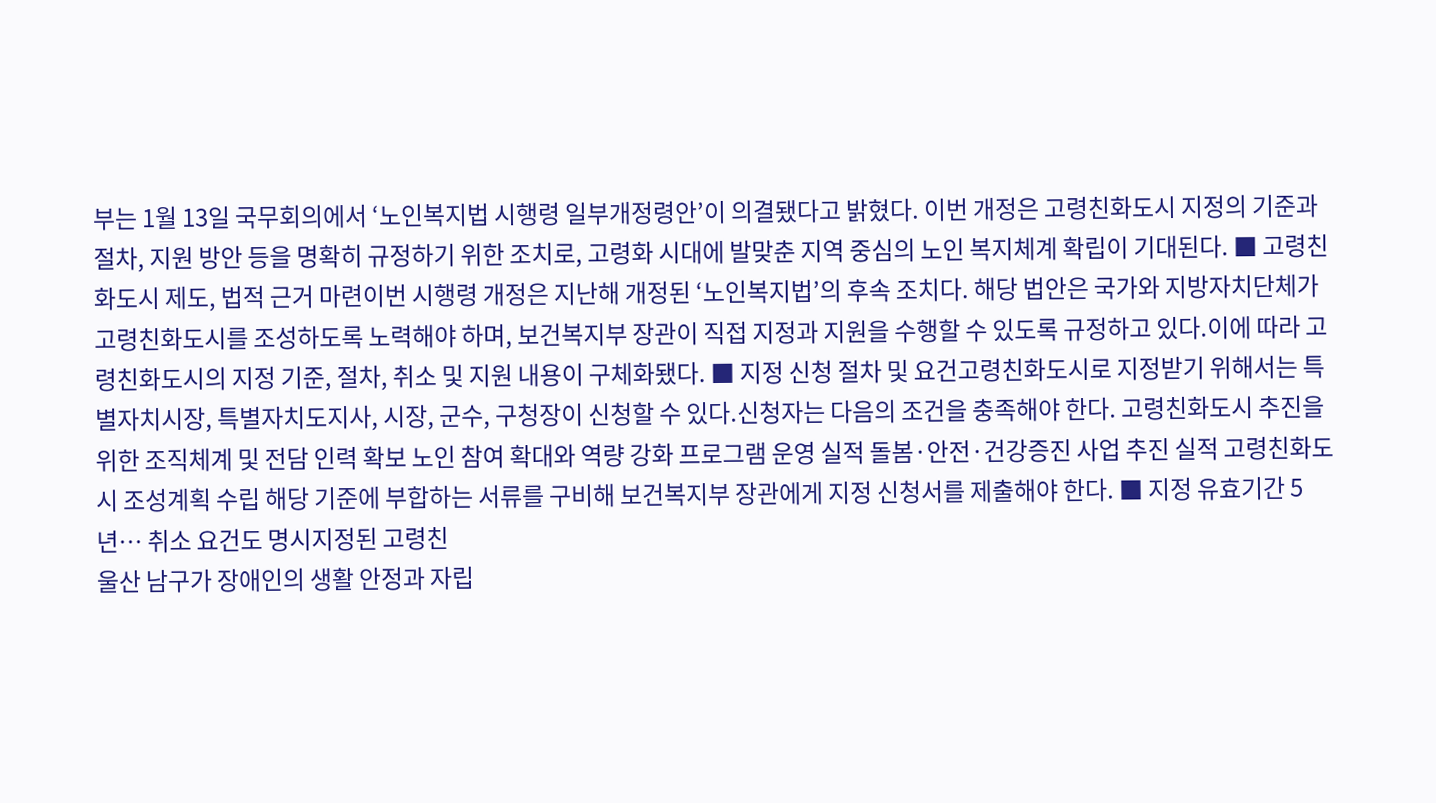부는 1월 13일 국무회의에서 ‘노인복지법 시행령 일부개정령안’이 의결됐다고 밝혔다. 이번 개정은 고령친화도시 지정의 기준과 절차, 지원 방안 등을 명확히 규정하기 위한 조치로, 고령화 시대에 발맞춘 지역 중심의 노인 복지체계 확립이 기대된다. ■ 고령친화도시 제도, 법적 근거 마련이번 시행령 개정은 지난해 개정된 ‘노인복지법’의 후속 조치다. 해당 법안은 국가와 지방자치단체가 고령친화도시를 조성하도록 노력해야 하며, 보건복지부 장관이 직접 지정과 지원을 수행할 수 있도록 규정하고 있다.이에 따라 고령친화도시의 지정 기준, 절차, 취소 및 지원 내용이 구체화됐다. ■ 지정 신청 절차 및 요건고령친화도시로 지정받기 위해서는 특별자치시장, 특별자치도지사, 시장, 군수, 구청장이 신청할 수 있다.신청자는 다음의 조건을 충족해야 한다. 고령친화도시 추진을 위한 조직체계 및 전담 인력 확보 노인 참여 확대와 역량 강화 프로그램 운영 실적 돌봄·안전·건강증진 사업 추진 실적 고령친화도시 조성계획 수립 해당 기준에 부합하는 서류를 구비해 보건복지부 장관에게 지정 신청서를 제출해야 한다. ■ 지정 유효기간 5년… 취소 요건도 명시지정된 고령친
울산 남구가 장애인의 생활 안정과 자립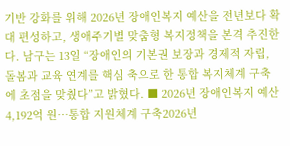기반 강화를 위해 2026년 장애인복지 예산을 전년보다 확대 편성하고, 생애주기별 맞춤형 복지정책을 본격 추진한다. 남구는 13일 “장애인의 기본권 보장과 경제적 자립, 돌봄과 교육 연계를 핵심 축으로 한 통합 복지체계 구축에 초점을 맞췄다”고 밝혔다. ■ 2026년 장애인복지 예산 4,192억 원…통합 지원체계 구축2026년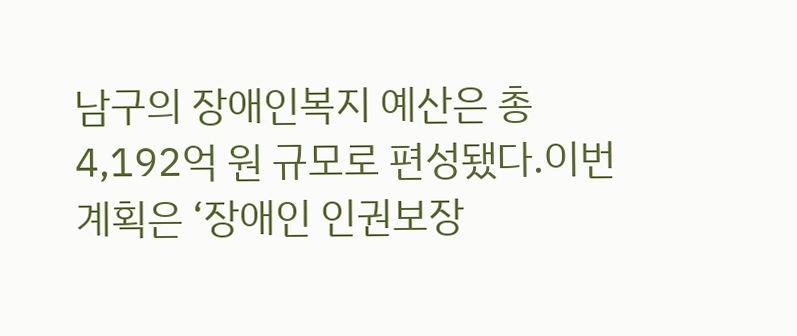남구의 장애인복지 예산은 총 4,192억 원 규모로 편성됐다.이번 계획은 ‘장애인 인권보장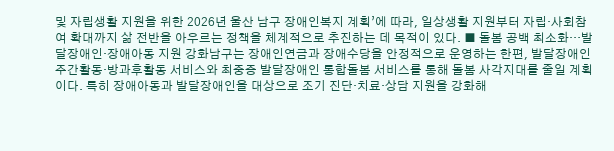및 자립생활 지원을 위한 2026년 울산 남구 장애인복지 계획’에 따라, 일상생활 지원부터 자립·사회참여 확대까지 삶 전반을 아우르는 정책을 체계적으로 추진하는 데 목적이 있다. ■ 돌봄 공백 최소화…발달장애인·장애아동 지원 강화남구는 장애인연금과 장애수당을 안정적으로 운영하는 한편, 발달장애인 주간활동·방과후활동 서비스와 최중증 발달장애인 통합돌봄 서비스를 통해 돌봄 사각지대를 줄일 계획이다. 특히 장애아동과 발달장애인을 대상으로 조기 진단·치료·상담 지원을 강화해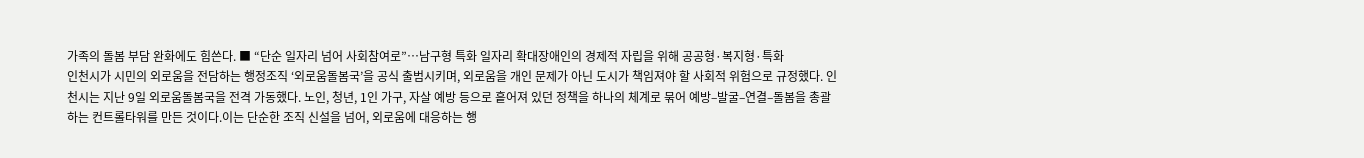가족의 돌봄 부담 완화에도 힘쓴다. ■ “단순 일자리 넘어 사회참여로”…남구형 특화 일자리 확대장애인의 경제적 자립을 위해 공공형·복지형·특화
인천시가 시민의 외로움을 전담하는 행정조직 ‘외로움돌봄국’을 공식 출범시키며, 외로움을 개인 문제가 아닌 도시가 책임져야 할 사회적 위험으로 규정했다. 인천시는 지난 9일 외로움돌봄국을 전격 가동했다. 노인, 청년, 1인 가구, 자살 예방 등으로 흩어져 있던 정책을 하나의 체계로 묶어 예방–발굴–연결–돌봄을 총괄하는 컨트롤타워를 만든 것이다.이는 단순한 조직 신설을 넘어, 외로움에 대응하는 행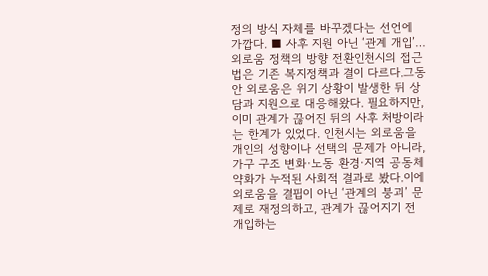정의 방식 자체를 바꾸겠다는 선언에 가깝다. ■ 사후 지원 아닌 ‘관계 개입’…외로움 정책의 방향 전환인천시의 접근법은 기존 복지정책과 결이 다르다.그동안 외로움은 위기 상황이 발생한 뒤 상담과 지원으로 대응해왔다. 필요하지만, 이미 관계가 끊어진 뒤의 사후 처방이라는 한계가 있었다. 인천시는 외로움을 개인의 성향이나 선택의 문제가 아니라, 가구 구조 변화·노동 환경·지역 공동체 약화가 누적된 사회적 결과로 봤다.이에 외로움을 결핍이 아닌 ‘관계의 붕괴’ 문제로 재정의하고, 관계가 끊어지기 전 개입하는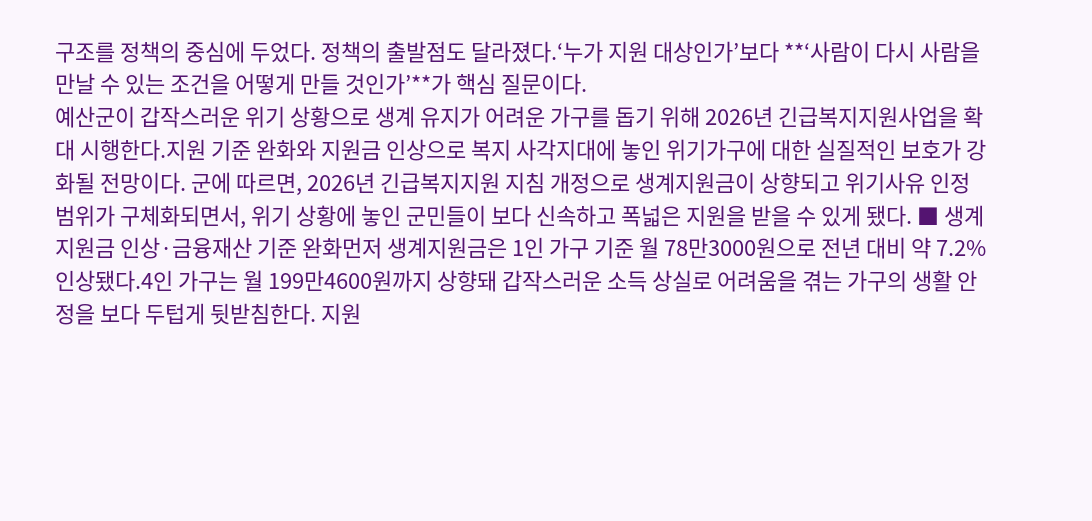구조를 정책의 중심에 두었다. 정책의 출발점도 달라졌다.‘누가 지원 대상인가’보다 **‘사람이 다시 사람을 만날 수 있는 조건을 어떻게 만들 것인가’**가 핵심 질문이다.
예산군이 갑작스러운 위기 상황으로 생계 유지가 어려운 가구를 돕기 위해 2026년 긴급복지지원사업을 확대 시행한다.지원 기준 완화와 지원금 인상으로 복지 사각지대에 놓인 위기가구에 대한 실질적인 보호가 강화될 전망이다. 군에 따르면, 2026년 긴급복지지원 지침 개정으로 생계지원금이 상향되고 위기사유 인정 범위가 구체화되면서, 위기 상황에 놓인 군민들이 보다 신속하고 폭넓은 지원을 받을 수 있게 됐다. ■ 생계지원금 인상·금융재산 기준 완화먼저 생계지원금은 1인 가구 기준 월 78만3000원으로 전년 대비 약 7.2% 인상됐다.4인 가구는 월 199만4600원까지 상향돼 갑작스러운 소득 상실로 어려움을 겪는 가구의 생활 안정을 보다 두텁게 뒷받침한다. 지원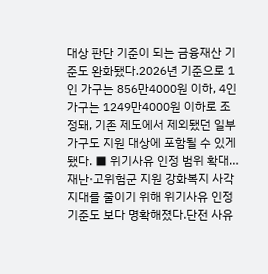대상 판단 기준이 되는 금융재산 기준도 완화됐다.2026년 기준으로 1인 가구는 856만4000원 이하, 4인 가구는 1249만4000원 이하로 조정돼, 기존 제도에서 제외됐던 일부 가구도 지원 대상에 포함될 수 있게 됐다. ■ 위기사유 인정 범위 확대…재난·고위험군 지원 강화복지 사각지대를 줄이기 위해 위기사유 인정 기준도 보다 명확해졌다.단전 사유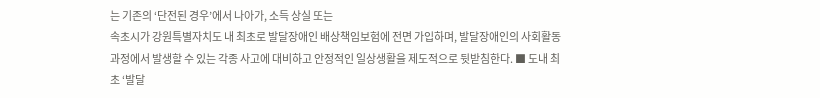는 기존의 ‘단전된 경우’에서 나아가, 소득 상실 또는
속초시가 강원특별자치도 내 최초로 발달장애인 배상책임보험에 전면 가입하며, 발달장애인의 사회활동 과정에서 발생할 수 있는 각종 사고에 대비하고 안정적인 일상생활을 제도적으로 뒷받침한다. ■ 도내 최초 ‘발달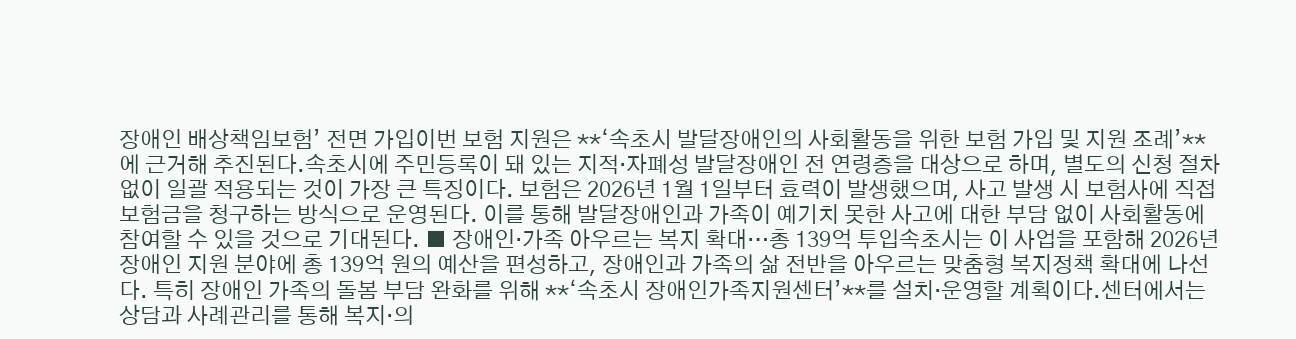장애인 배상책임보험’ 전면 가입이번 보험 지원은 **‘속초시 발달장애인의 사회활동을 위한 보험 가입 및 지원 조례’**에 근거해 추진된다.속초시에 주민등록이 돼 있는 지적·자폐성 발달장애인 전 연령층을 대상으로 하며, 별도의 신청 절차 없이 일괄 적용되는 것이 가장 큰 특징이다. 보험은 2026년 1월 1일부터 효력이 발생했으며, 사고 발생 시 보험사에 직접 보험금을 청구하는 방식으로 운영된다. 이를 통해 발달장애인과 가족이 예기치 못한 사고에 대한 부담 없이 사회활동에 참여할 수 있을 것으로 기대된다. ■ 장애인·가족 아우르는 복지 확대…총 139억 투입속초시는 이 사업을 포함해 2026년 장애인 지원 분야에 총 139억 원의 예산을 편성하고, 장애인과 가족의 삶 전반을 아우르는 맞춤형 복지정책 확대에 나선다. 특히 장애인 가족의 돌봄 부담 완화를 위해 **‘속초시 장애인가족지원센터’**를 설치·운영할 계획이다.센터에서는 상담과 사례관리를 통해 복지·의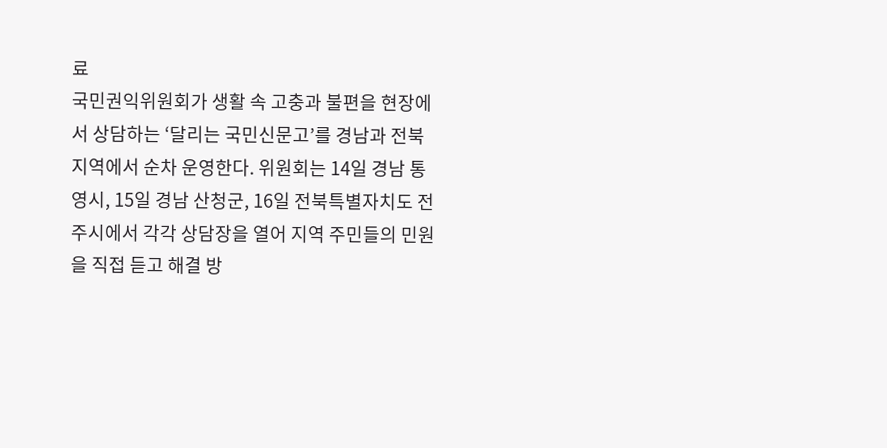료
국민권익위원회가 생활 속 고충과 불편을 현장에서 상담하는 ‘달리는 국민신문고’를 경남과 전북 지역에서 순차 운영한다. 위원회는 14일 경남 통영시, 15일 경남 산청군, 16일 전북특별자치도 전주시에서 각각 상담장을 열어 지역 주민들의 민원을 직접 듣고 해결 방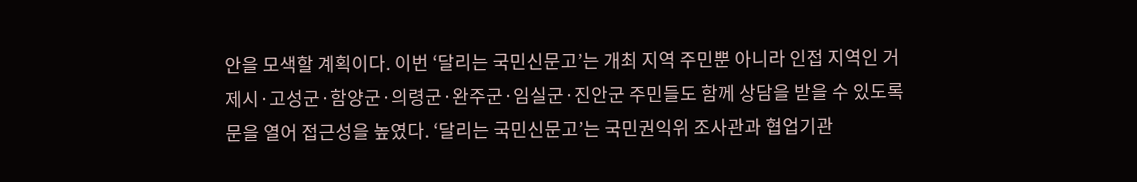안을 모색할 계획이다. 이번 ‘달리는 국민신문고’는 개최 지역 주민뿐 아니라 인접 지역인 거제시·고성군·함양군·의령군·완주군·임실군·진안군 주민들도 함께 상담을 받을 수 있도록 문을 열어 접근성을 높였다. ‘달리는 국민신문고’는 국민권익위 조사관과 협업기관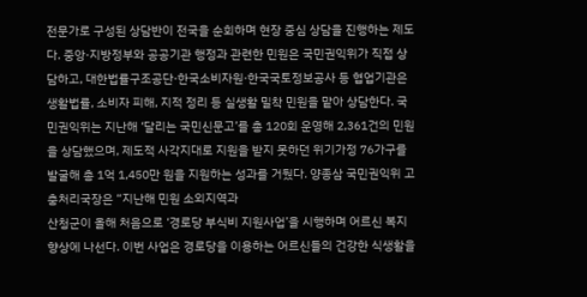전문가로 구성된 상담반이 전국을 순회하며 현장 중심 상담을 진행하는 제도다. 중앙·지방정부와 공공기관 행정과 관련한 민원은 국민권익위가 직접 상담하고, 대한법률구조공단·한국소비자원·한국국토정보공사 등 협업기관은 생활법률, 소비자 피해, 지적 정리 등 실생활 밀착 민원을 맡아 상담한다. 국민권익위는 지난해 ‘달리는 국민신문고’를 총 120회 운영해 2,361건의 민원을 상담했으며, 제도적 사각지대로 지원을 받지 못하던 위기가정 76가구를 발굴해 총 1억 1,450만 원을 지원하는 성과를 거뒀다. 양종삼 국민권익위 고충처리국장은 “지난해 민원 소외지역과
산청군이 올해 처음으로 ‘경로당 부식비 지원사업’을 시행하며 어르신 복지 향상에 나선다. 이번 사업은 경로당을 이용하는 어르신들의 건강한 식생활을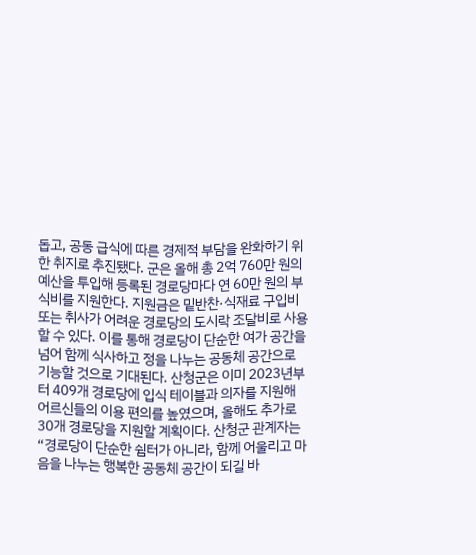돕고, 공동 급식에 따른 경제적 부담을 완화하기 위한 취지로 추진됐다. 군은 올해 총 2억 760만 원의 예산을 투입해 등록된 경로당마다 연 60만 원의 부식비를 지원한다. 지원금은 밑반찬·식재료 구입비 또는 취사가 어려운 경로당의 도시락 조달비로 사용할 수 있다. 이를 통해 경로당이 단순한 여가 공간을 넘어 함께 식사하고 정을 나누는 공동체 공간으로 기능할 것으로 기대된다. 산청군은 이미 2023년부터 409개 경로당에 입식 테이블과 의자를 지원해 어르신들의 이용 편의를 높였으며, 올해도 추가로 30개 경로당을 지원할 계획이다. 산청군 관계자는 “경로당이 단순한 쉼터가 아니라, 함께 어울리고 마음을 나누는 행복한 공동체 공간이 되길 바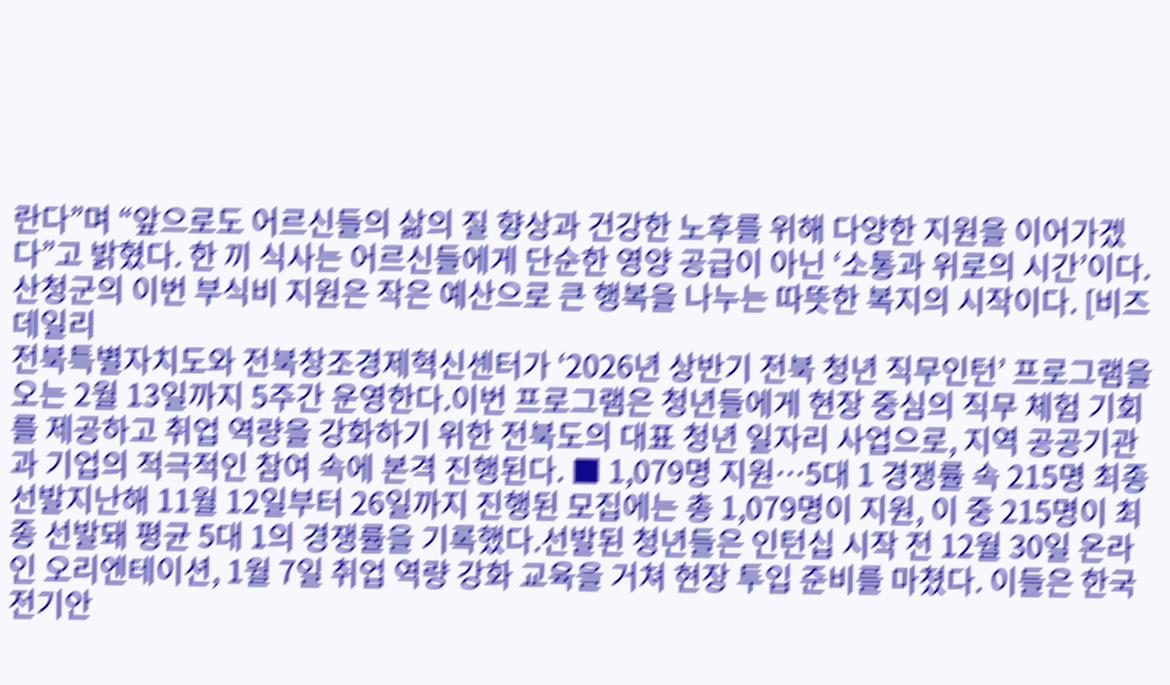란다”며 “앞으로도 어르신들의 삶의 질 향상과 건강한 노후를 위해 다양한 지원을 이어가겠다”고 밝혔다. 한 끼 식사는 어르신들에게 단순한 영양 공급이 아닌 ‘소통과 위로의 시간’이다. 산청군의 이번 부식비 지원은 작은 예산으로 큰 행복을 나누는 따뜻한 복지의 시작이다. [비즈데일리
전북특별자치도와 전북창조경제혁신센터가 ‘2026년 상반기 전북 청년 직무인턴’ 프로그램을 오는 2월 13일까지 5주간 운영한다.이번 프로그램은 청년들에게 현장 중심의 직무 체험 기회를 제공하고 취업 역량을 강화하기 위한 전북도의 대표 청년 일자리 사업으로, 지역 공공기관과 기업의 적극적인 참여 속에 본격 진행된다. ■ 1,079명 지원…5대 1 경쟁률 속 215명 최종 선발지난해 11월 12일부터 26일까지 진행된 모집에는 총 1,079명이 지원, 이 중 215명이 최종 선발돼 평균 5대 1의 경쟁률을 기록했다.선발된 청년들은 인턴십 시작 전 12월 30일 온라인 오리엔테이션, 1월 7일 취업 역량 강화 교육을 거쳐 현장 투입 준비를 마쳤다. 이들은 한국전기안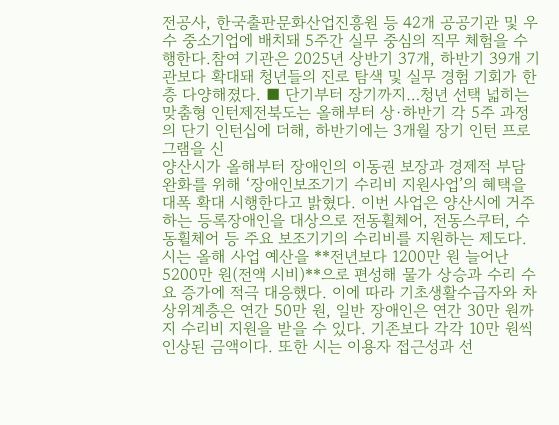전공사, 한국출판문화산업진흥원 등 42개 공공기관 및 우수 중소기업에 배치돼 5주간 실무 중심의 직무 체험을 수행한다.참여 기관은 2025년 상반기 37개, 하반기 39개 기관보다 확대돼 청년들의 진로 탐색 및 실무 경험 기회가 한층 다양해졌다. ■ 단기부터 장기까지…청년 선택 넓히는 맞춤형 인턴제전북도는 올해부터 상·하반기 각 5주 과정의 단기 인턴십에 더해, 하반기에는 3개월 장기 인턴 프로그램을 신
양산시가 올해부터 장애인의 이동권 보장과 경제적 부담 완화를 위해 ‘장애인보조기기 수리비 지원사업’의 혜택을 대폭 확대 시행한다고 밝혔다. 이번 사업은 양산시에 거주하는 등록장애인을 대상으로 전동휠체어, 전동스쿠터, 수동휠체어 등 주요 보조기기의 수리비를 지원하는 제도다. 시는 올해 사업 예산을 **전년보다 1200만 원 늘어난 5200만 원(전액 시비)**으로 편성해 물가 상승과 수리 수요 증가에 적극 대응했다. 이에 따라 기초생활수급자와 차상위계층은 연간 50만 원, 일반 장애인은 연간 30만 원까지 수리비 지원을 받을 수 있다. 기존보다 각각 10만 원씩 인상된 금액이다. 또한 시는 이용자 접근성과 선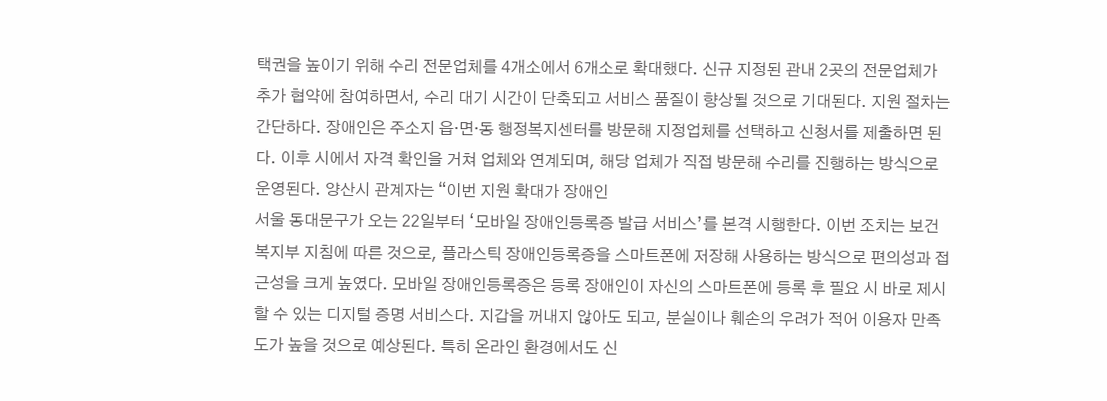택권을 높이기 위해 수리 전문업체를 4개소에서 6개소로 확대했다. 신규 지정된 관내 2곳의 전문업체가 추가 협약에 참여하면서, 수리 대기 시간이 단축되고 서비스 품질이 향상될 것으로 기대된다. 지원 절차는 간단하다. 장애인은 주소지 읍·면·동 행정복지센터를 방문해 지정업체를 선택하고 신청서를 제출하면 된다. 이후 시에서 자격 확인을 거쳐 업체와 연계되며, 해당 업체가 직접 방문해 수리를 진행하는 방식으로 운영된다. 양산시 관계자는 “이번 지원 확대가 장애인
서울 동대문구가 오는 22일부터 ‘모바일 장애인등록증 발급 서비스’를 본격 시행한다. 이번 조치는 보건복지부 지침에 따른 것으로, 플라스틱 장애인등록증을 스마트폰에 저장해 사용하는 방식으로 편의성과 접근성을 크게 높였다. 모바일 장애인등록증은 등록 장애인이 자신의 스마트폰에 등록 후 필요 시 바로 제시할 수 있는 디지털 증명 서비스다. 지갑을 꺼내지 않아도 되고, 분실이나 훼손의 우려가 적어 이용자 만족도가 높을 것으로 예상된다. 특히 온라인 환경에서도 신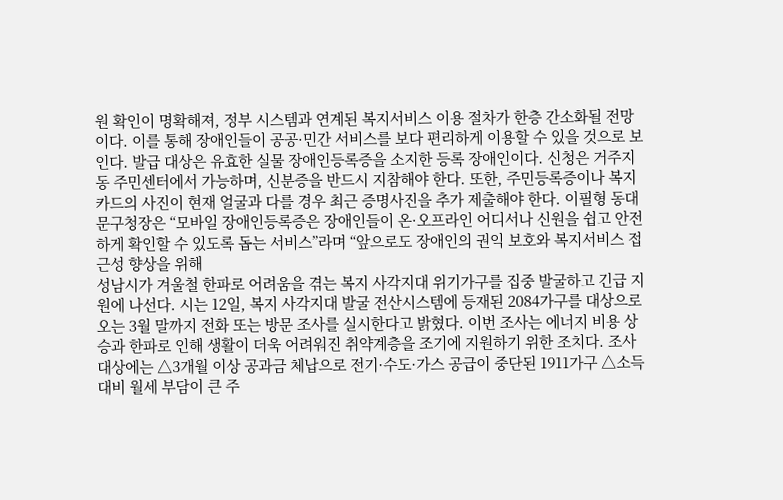원 확인이 명확해져, 정부 시스템과 연계된 복지서비스 이용 절차가 한층 간소화될 전망이다. 이를 통해 장애인들이 공공·민간 서비스를 보다 편리하게 이용할 수 있을 것으로 보인다. 발급 대상은 유효한 실물 장애인등록증을 소지한 등록 장애인이다. 신청은 거주지 동 주민센터에서 가능하며, 신분증을 반드시 지참해야 한다. 또한, 주민등록증이나 복지카드의 사진이 현재 얼굴과 다를 경우 최근 증명사진을 추가 제출해야 한다. 이필형 동대문구청장은 “모바일 장애인등록증은 장애인들이 온·오프라인 어디서나 신원을 쉽고 안전하게 확인할 수 있도록 돕는 서비스”라며 “앞으로도 장애인의 권익 보호와 복지서비스 접근성 향상을 위해
성남시가 겨울철 한파로 어려움을 겪는 복지 사각지대 위기가구를 집중 발굴하고 긴급 지원에 나선다. 시는 12일, 복지 사각지대 발굴 전산시스템에 등재된 2084가구를 대상으로 오는 3월 말까지 전화 또는 방문 조사를 실시한다고 밝혔다. 이번 조사는 에너지 비용 상승과 한파로 인해 생활이 더욱 어려워진 취약계층을 조기에 지원하기 위한 조치다. 조사 대상에는 △3개월 이상 공과금 체납으로 전기·수도·가스 공급이 중단된 1911가구 △소득 대비 월세 부담이 큰 주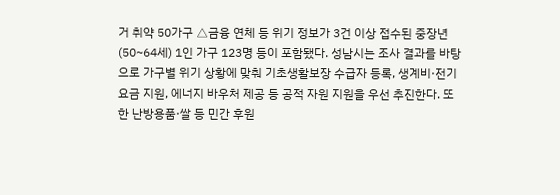거 취약 50가구 △금융 연체 등 위기 정보가 3건 이상 접수된 중장년(50~64세) 1인 가구 123명 등이 포함됐다. 성남시는 조사 결과를 바탕으로 가구별 위기 상황에 맞춰 기초생활보장 수급자 등록, 생계비·전기요금 지원, 에너지 바우처 제공 등 공적 자원 지원을 우선 추진한다. 또한 난방용품·쌀 등 민간 후원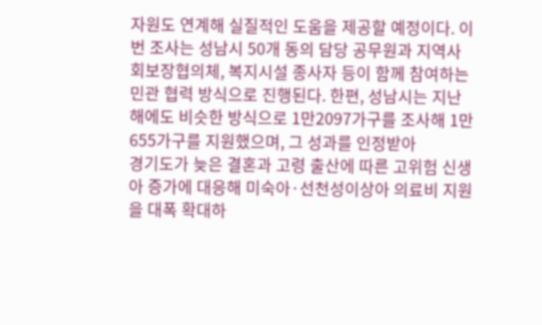자원도 연계해 실질적인 도움을 제공할 예정이다. 이번 조사는 성남시 50개 동의 담당 공무원과 지역사회보장협의체, 복지시설 종사자 등이 함께 참여하는 민관 협력 방식으로 진행된다. 한편, 성남시는 지난해에도 비슷한 방식으로 1만2097가구를 조사해 1만655가구를 지원했으며, 그 성과를 인정받아
경기도가 늦은 결혼과 고령 출산에 따른 고위험 신생아 증가에 대응해 미숙아·선천성이상아 의료비 지원을 대폭 확대하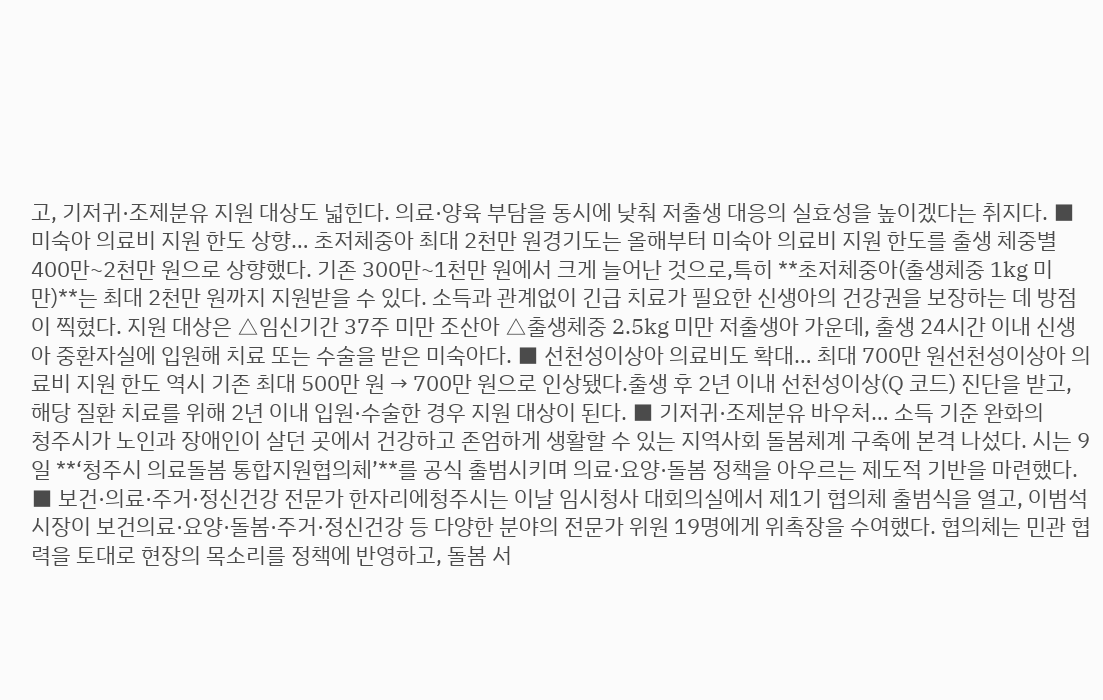고, 기저귀·조제분유 지원 대상도 넓힌다. 의료·양육 부담을 동시에 낮춰 저출생 대응의 실효성을 높이겠다는 취지다. ■ 미숙아 의료비 지원 한도 상향… 초저체중아 최대 2천만 원경기도는 올해부터 미숙아 의료비 지원 한도를 출생 체중별 400만~2천만 원으로 상향했다. 기존 300만~1천만 원에서 크게 늘어난 것으로,특히 **초저체중아(출생체중 1kg 미만)**는 최대 2천만 원까지 지원받을 수 있다. 소득과 관계없이 긴급 치료가 필요한 신생아의 건강권을 보장하는 데 방점이 찍혔다. 지원 대상은 △임신기간 37주 미만 조산아 △출생체중 2.5kg 미만 저출생아 가운데, 출생 24시간 이내 신생아 중환자실에 입원해 치료 또는 수술을 받은 미숙아다. ■ 선천성이상아 의료비도 확대… 최대 700만 원선천성이상아 의료비 지원 한도 역시 기존 최대 500만 원 → 700만 원으로 인상됐다.출생 후 2년 이내 선천성이상(Q 코드) 진단을 받고, 해당 질환 치료를 위해 2년 이내 입원·수술한 경우 지원 대상이 된다. ■ 기저귀·조제분유 바우처… 소득 기준 완화의
청주시가 노인과 장애인이 살던 곳에서 건강하고 존엄하게 생활할 수 있는 지역사회 돌봄체계 구축에 본격 나섰다. 시는 9일 **‘청주시 의료돌봄 통합지원협의체’**를 공식 출범시키며 의료·요양·돌봄 정책을 아우르는 제도적 기반을 마련했다. ■ 보건·의료·주거·정신건강 전문가 한자리에청주시는 이날 임시청사 대회의실에서 제1기 협의체 출범식을 열고, 이범석 시장이 보건의료·요양·돌봄·주거·정신건강 등 다양한 분야의 전문가 위원 19명에게 위촉장을 수여했다. 협의체는 민관 협력을 토대로 현장의 목소리를 정책에 반영하고, 돌봄 서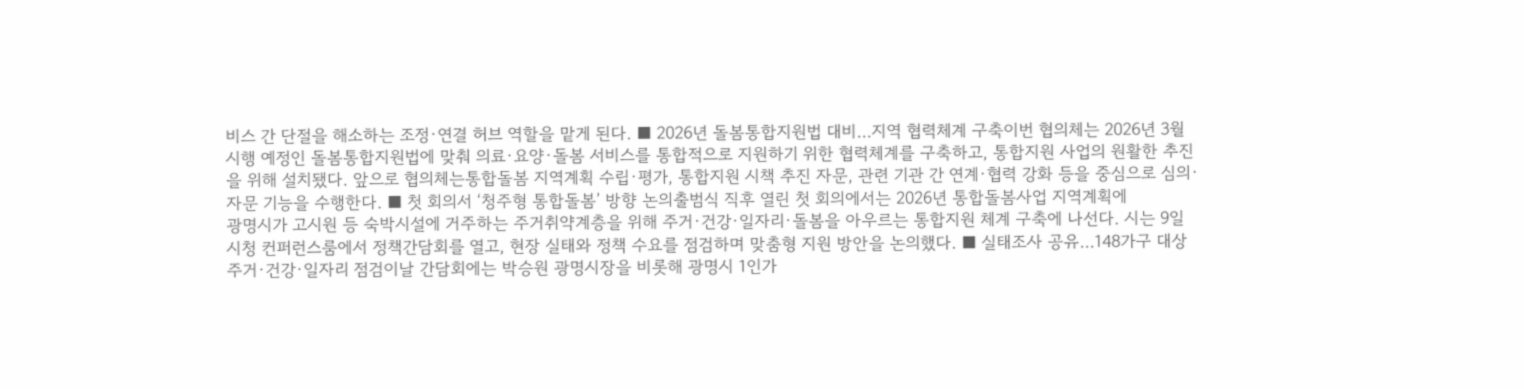비스 간 단절을 해소하는 조정·연결 허브 역할을 맡게 된다. ■ 2026년 돌봄통합지원법 대비…지역 협력체계 구축이번 협의체는 2026년 3월 시행 예정인 돌봄통합지원법에 맞춰 의료·요양·돌봄 서비스를 통합적으로 지원하기 위한 협력체계를 구축하고, 통합지원 사업의 원활한 추진을 위해 설치됐다. 앞으로 협의체는통합돌봄 지역계획 수립·평가, 통합지원 시책 추진 자문, 관련 기관 간 연계·협력 강화 등을 중심으로 심의·자문 기능을 수행한다. ■ 첫 회의서 ‘청주형 통합돌봄’ 방향 논의출범식 직후 열린 첫 회의에서는 2026년 통합돌봄사업 지역계획에
광명시가 고시원 등 숙박시설에 거주하는 주거취약계층을 위해 주거·건강·일자리·돌봄을 아우르는 통합지원 체계 구축에 나선다. 시는 9일 시청 컨퍼런스룸에서 정책간담회를 열고, 현장 실태와 정책 수요를 점검하며 맞춤형 지원 방안을 논의했다. ■ 실태조사 공유…148가구 대상 주거·건강·일자리 점검이날 간담회에는 박승원 광명시장을 비롯해 광명시 1인가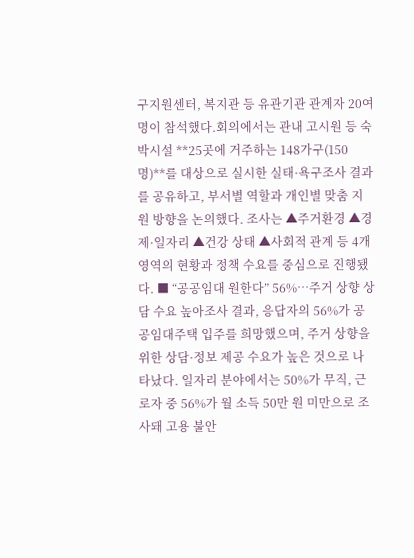구지원센터, 복지관 등 유관기관 관계자 20여 명이 참석했다.회의에서는 관내 고시원 등 숙박시설 **25곳에 거주하는 148가구(150명)**를 대상으로 실시한 실태·욕구조사 결과를 공유하고, 부서별 역할과 개인별 맞춤 지원 방향을 논의했다. 조사는 ▲주거환경 ▲경제·일자리 ▲건강 상태 ▲사회적 관계 등 4개 영역의 현황과 정책 수요를 중심으로 진행됐다. ■ “공공임대 원한다” 56%…주거 상향 상담 수요 높아조사 결과, 응답자의 56%가 공공임대주택 입주를 희망했으며, 주거 상향을 위한 상담·정보 제공 수요가 높은 것으로 나타났다. 일자리 분야에서는 50%가 무직, 근로자 중 56%가 월 소득 50만 원 미만으로 조사돼 고용 불안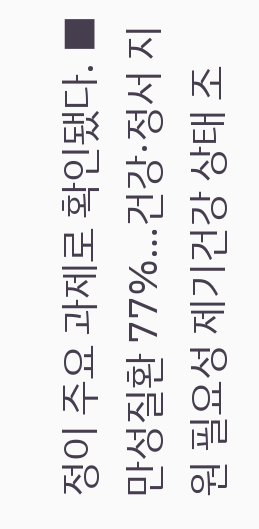정이 주요 과제로 확인됐다. ■ 만성질환 77%…건강·정서 지원 필요성 제기건강 상태 조